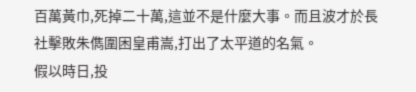百萬黃巾,死掉二十萬,這並不是什麼大事。而且波才於長社擊敗朱儁圍困皇甫嵩,打出了太平道的名氣。
假以時日,投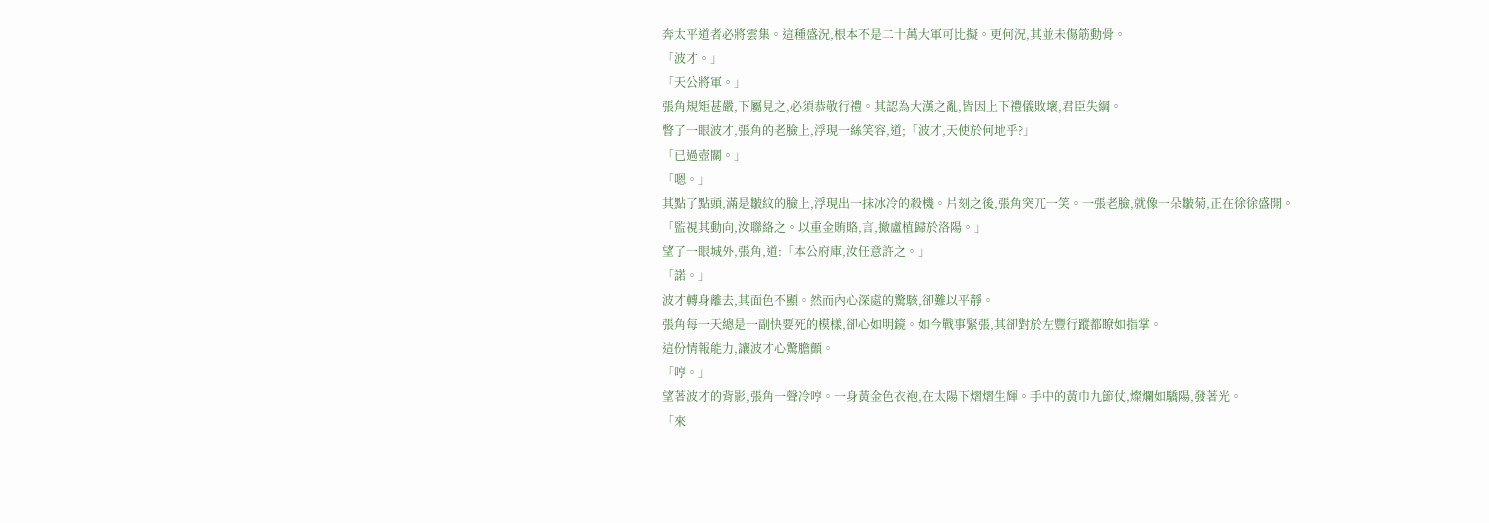奔太平道者必將雲集。這種盛況,根本不是二十萬大軍可比擬。更何況,其並未傷筋動骨。
「波才。」
「天公將軍。」
張角規矩甚嚴,下屬見之,必須恭敬行禮。其認為大漢之亂,皆因上下禮儀敗壞,君臣失綱。
瞥了一眼波才,張角的老臉上,浮現一絲笑容,道;「波才,天使於何地乎?」
「已過壺關。」
「嗯。」
其點了點頭,滿是皺紋的臉上,浮現出一抹冰冷的殺機。片刻之後,張角突兀一笑。一張老臉,就像一朵皺菊,正在徐徐盛開。
「監視其動向,汝聯絡之。以重金賄賂,言,撤盧植歸於洛陽。」
望了一眼城外,張角,道:「本公府庫,汝任意許之。」
「諾。」
波才轉身離去,其面色不顯。然而內心深處的驚駭,卻難以平靜。
張角每一天總是一副快要死的模樣,卻心如明鏡。如今戰事緊張,其卻對於左豐行蹤都瞭如指掌。
這份情報能力,讓波才心驚膽顫。
「哼。」
望著波才的背影,張角一聲冷哼。一身黃金色衣袍,在太陽下熠熠生輝。手中的黃巾九節仗,燦爛如驕陽,發著光。
「來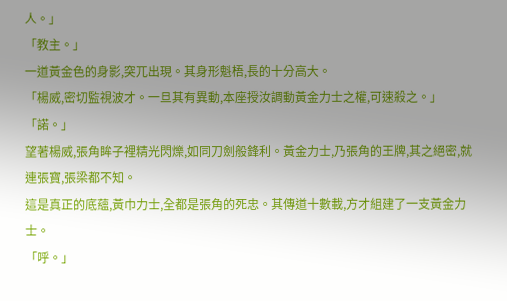人。」
「教主。」
一道黃金色的身影,突兀出現。其身形魁梧,長的十分高大。
「楊威,密切監視波才。一旦其有異動,本座授汝調動黃金力士之權,可速殺之。」
「諾。」
望著楊威,張角眸子裡精光閃爍,如同刀劍般鋒利。黃金力士,乃張角的王牌,其之絕密,就連張寶,張梁都不知。
這是真正的底蘊,黃巾力士,全都是張角的死忠。其傳道十數載,方才組建了一支黃金力士。
「呼。」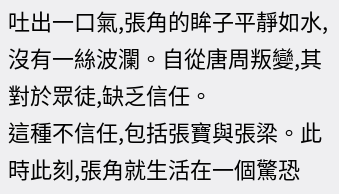吐出一口氣,張角的眸子平靜如水,沒有一絲波瀾。自從唐周叛變,其對於眾徒,缺乏信任。
這種不信任,包括張寶與張梁。此時此刻,張角就生活在一個驚恐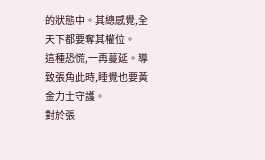的狀態中。其總感覺,全天下都要奪其權位。
這種恐慌,一再蔓延。導致張角此時,睡覺也要黃金力士守護。
對於張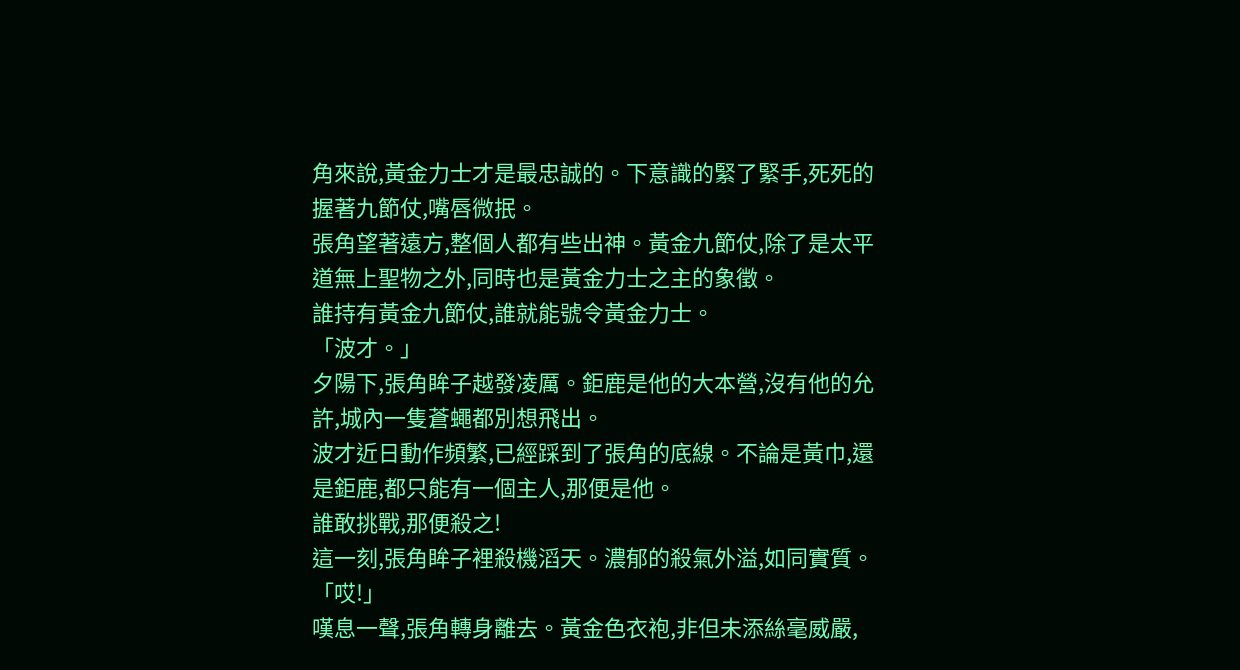角來說,黃金力士才是最忠誠的。下意識的緊了緊手,死死的握著九節仗,嘴唇微抿。
張角望著遠方,整個人都有些出神。黃金九節仗,除了是太平道無上聖物之外,同時也是黃金力士之主的象徵。
誰持有黃金九節仗,誰就能號令黃金力士。
「波才。」
夕陽下,張角眸子越發凌厲。鉅鹿是他的大本營,沒有他的允許,城內一隻蒼蠅都別想飛出。
波才近日動作頻繁,已經踩到了張角的底線。不論是黃巾,還是鉅鹿,都只能有一個主人,那便是他。
誰敢挑戰,那便殺之!
這一刻,張角眸子裡殺機滔天。濃郁的殺氣外溢,如同實質。
「哎!」
嘆息一聲,張角轉身離去。黃金色衣袍,非但未添絲毫威嚴,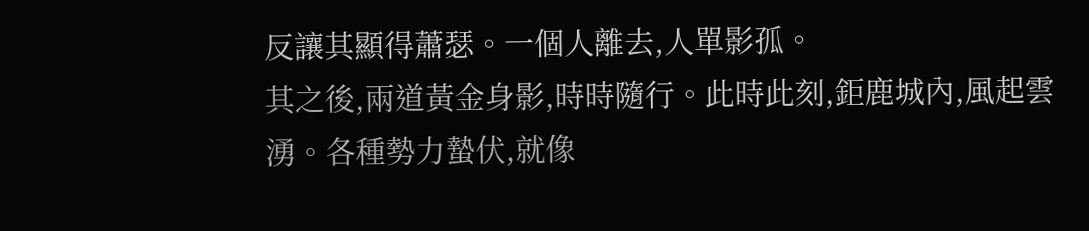反讓其顯得蕭瑟。一個人離去,人單影孤。
其之後,兩道黃金身影,時時隨行。此時此刻,鉅鹿城內,風起雲湧。各種勢力蟄伏,就像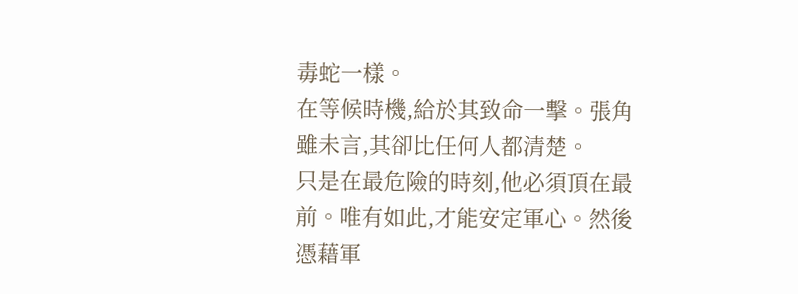毒蛇一樣。
在等候時機,給於其致命一擊。張角雖未言,其卻比任何人都清楚。
只是在最危險的時刻,他必須頂在最前。唯有如此,才能安定軍心。然後憑藉軍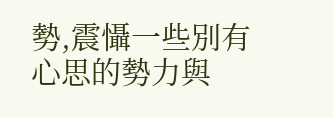勢,震懾一些別有心思的勢力與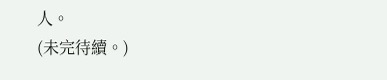人。
(未完待續。)